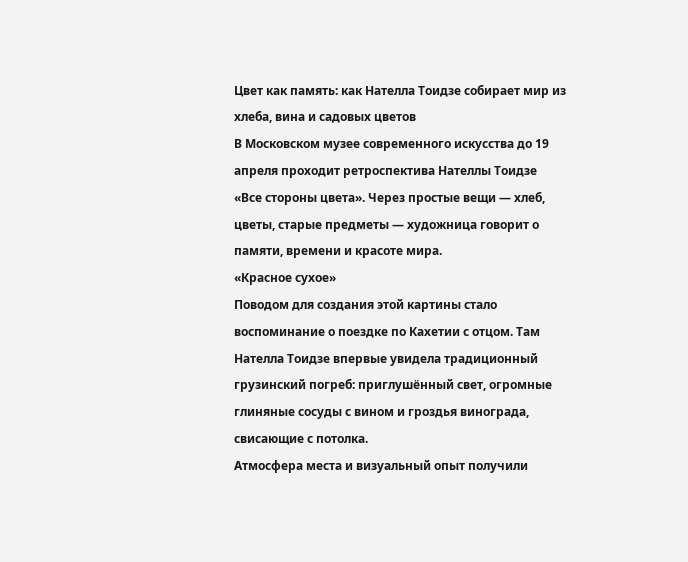Цвет как память: как Нателла Тоидзе собирает мир из хлеба, вина и садовых цветов
В Московском музее современного искусства до 19 апреля проходит ретроспектива Нателлы Тоидзе «Все стороны цвета». Через простые вещи — хлеб, цветы, старые предметы — художница говорит о памяти, времени и красоте мира.
«Красное сухое»
Поводом для создания этой картины стало воспоминание о поездке по Кахетии с отцом. Там Нателла Тоидзе впервые увидела традиционный грузинский погреб: приглушённый свет, огромные глиняные сосуды с вином и гроздья винограда, свисающие с потолка.
Атмосфера места и визуальный опыт получили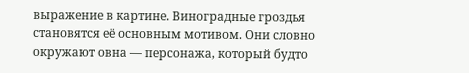выражение в картине. Виноградные гроздья становятся её основным мотивом. Они словно окружают овна — персонажа, который будто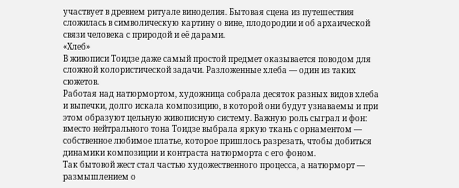участвует в древнем ритуале виноделия. Бытовая сцена из путешествия сложилась в символическую картину о вине, плодородии и об архаической связи человека с природой и её дарами.
«Хлеб»
В живописи Тоидзе даже самый простой предмет оказывается поводом для сложной колористической задачи. Разложенные хлеба — один из таких сюжетов.
Работая над натюрмортом, художница собрала десяток разных видов хлеба и выпечки, долго искала композицию, в которой они будут узнаваемы и при этом образуют цельную живописную систему. Важную роль сыграл и фон: вместо нейтрального тона Тоидзе выбрала яркую ткань с орнаментом — собственное любимое платье, которое пришлось разрезать, чтобы добиться динамики композиции и контраста натюрморта с его фоном.
Так бытовой жест стал частью художественного процесса, а натюрморт — размышлением о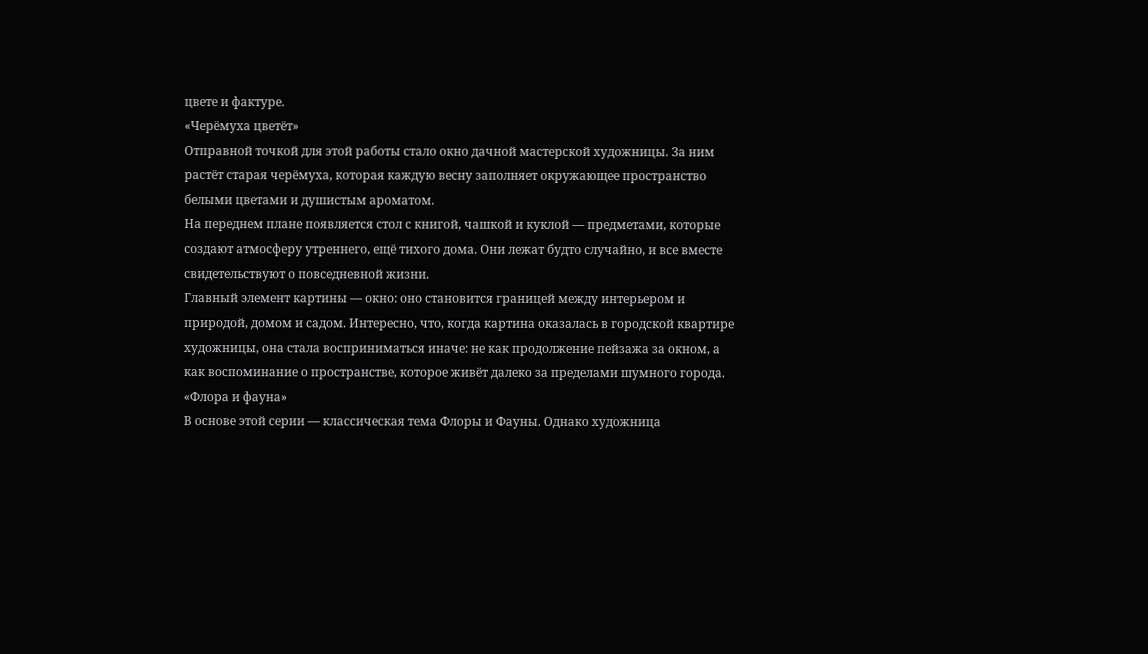цвете и фактуре.
«Черёмуха цветёт»
Отправной точкой для этой работы стало окно дачной мастерской художницы. За ним растёт старая черёмуха, которая каждую весну заполняет окружающее пространство белыми цветами и душистым ароматом.
На переднем плане появляется стол с книгой, чашкой и куклой — предметами, которые создают атмосферу утреннего, ещё тихого дома. Они лежат будто случайно, и все вместе свидетельствуют о повседневной жизни.
Главный элемент картины — окно: оно становится границей между интерьером и природой, домом и садом. Интересно, что, когда картина оказалась в городской квартире художницы, она стала восприниматься иначе: не как продолжение пейзажа за окном, а как воспоминание о пространстве, которое живёт далеко за пределами шумного города.
«Флора и фауна»
В основе этой серии — классическая тема Флоры и Фауны. Однако художница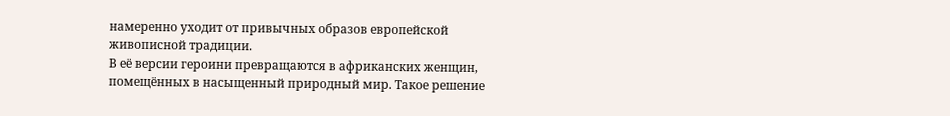намеренно уходит от привычных образов европейской живописной традиции.
В её версии героини превращаются в африканских женщин, помещённых в насыщенный природный мир. Такое решение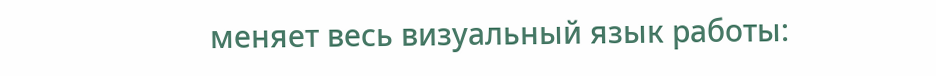меняет весь визуальный язык работы: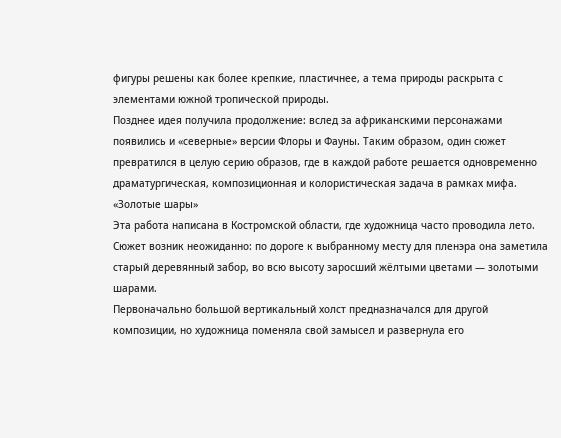фигуры решены как более крепкие, пластичнее, а тема природы раскрыта с элементами южной тропической природы.
Позднее идея получила продолжение: вслед за африканскими персонажами появились и «северные» версии Флоры и Фауны. Таким образом, один сюжет превратился в целую серию образов, где в каждой работе решается одновременно драматургическая, композиционная и колористическая задача в рамках мифа.
«Золотые шары»
Эта работа написана в Костромской области, где художница часто проводила лето. Сюжет возник неожиданно: по дороге к выбранному месту для пленэра она заметила старый деревянный забор, во всю высоту заросший жёлтыми цветами — золотыми шарами.
Первоначально большой вертикальный холст предназначался для другой композиции, но художница поменяла свой замысел и развернула его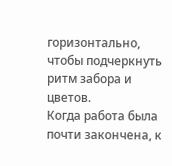горизонтально, чтобы подчеркнуть ритм забора и цветов.
Когда работа была почти закончена, к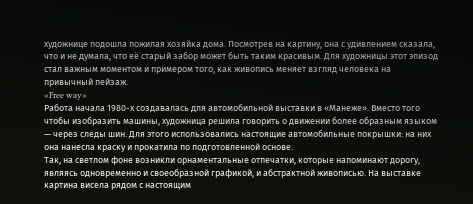художнице подошла пожилая хозяйка дома. Посмотрев на картину, она с удивлением сказала, что и не думала, что её старый забор может быть таким красивым. Для художницы этот эпизод стал важным моментом и примером того, как живопись меняет взгляд человека на привычный пейзаж.
«Free way»
Работа начала 1980-х создавалась для автомобильной выставки в «Манеже». Вместо того чтобы изобразить машины, художница решила говорить о движении более образным языком — через следы шин. Для этого использовались настоящие автомобильные покрышки: на них она нанесла краску и прокатила по подготовленной основе.
Так, на светлом фоне возникли орнаментальные отпечатки, которые напоминают дорогу, являясь одновременно и своеобразной графикой, и абстрактной живописью. На выставке картина висела рядом с настоящим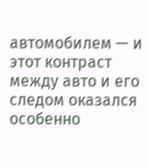автомобилем — и этот контраст между авто и его следом оказался особенно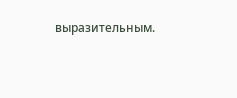выразительным.